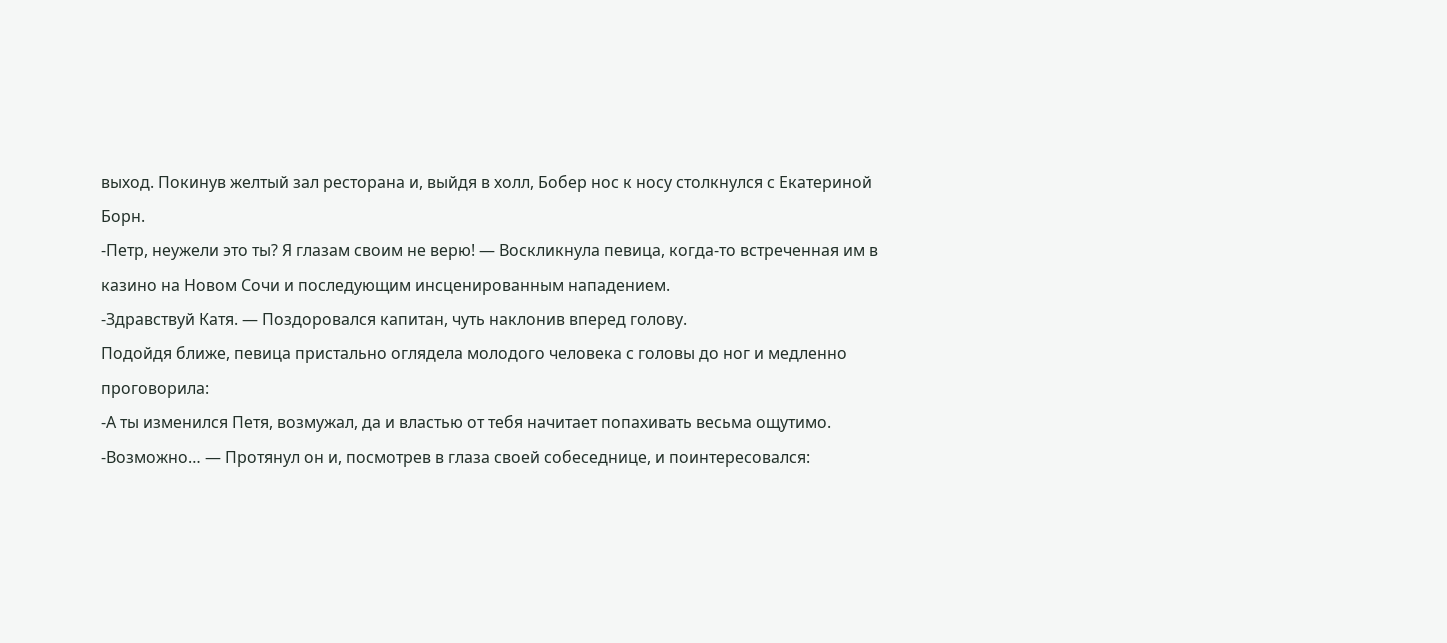выход. Покинув желтый зал ресторана и, выйдя в холл, Бобер нос к носу столкнулся с Екатериной Борн.
-Петр, неужели это ты? Я глазам своим не верю! — Воскликнула певица, когда-то встреченная им в казино на Новом Сочи и последующим инсценированным нападением.
-Здравствуй Катя. — Поздоровался капитан, чуть наклонив вперед голову.
Подойдя ближе, певица пристально оглядела молодого человека с головы до ног и медленно проговорила:
-А ты изменился Петя, возмужал, да и властью от тебя начитает попахивать весьма ощутимо.
-Возможно… — Протянул он и, посмотрев в глаза своей собеседнице, и поинтересовался: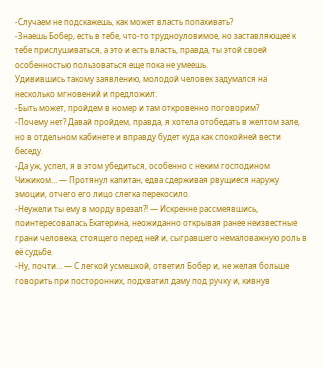-Случаем не подскажешь, как может власть попахивать?
-Знаешь Бобер, есть в тебе, что-то трудноуловимое, но заставляющее к тебе прислушиваться, а это и есть власть, правда, ты этой своей особенностью пользоваться еще пока не умеешь.
Удивившись такому заявлению, молодой человек задумался на несколько мгновений и предложил:
-Быть может, пройдем в номер и там откровенно поговорим?
-Почему нет? Давай пройдем, правда, я хотела отобедать в желтом зале, но в отдельном кабинете и вправду будет куда как спокойней вести беседу.
-Да уж, успел, я в этом убедиться, особенно с неким господином Чижиком… — Протянул капитан, едва сдерживая рвущиеся наружу эмоции, отчего его лицо слегка перекосило.
-Неужели ты ему в морду врезал?! — Искренне рассмеявшись, поинтересовалась Екатерина, неожиданно открывая ранее неизвестные грани человека, стоящего перед ней и, сыгравшего немаловажную роль в её судьбе.
-Ну, почти… — С легкой усмешкой, ответил Бобер и, не желая больше говорить при посторонних, подхватил даму под ручку и, кивнув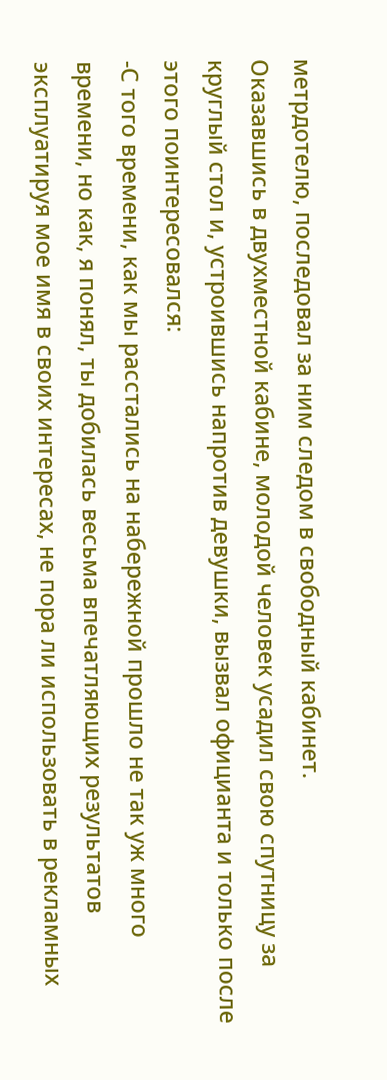метрдотелю, последовал за ним следом в свободный кабинет.
Оказавшись в двухместной кабине, молодой человек усадил свою спутницу за круглый стол и, устроившись напротив девушки, вызвал официанта и только после этого поинтересовался:
-С того времени, как мы расстались на набережной прошло не так уж много времени, но как, я понял, ты добилась весьма впечатляющих результатов эксплуатируя мое имя в своих интересах, не пора ли использовать в рекламных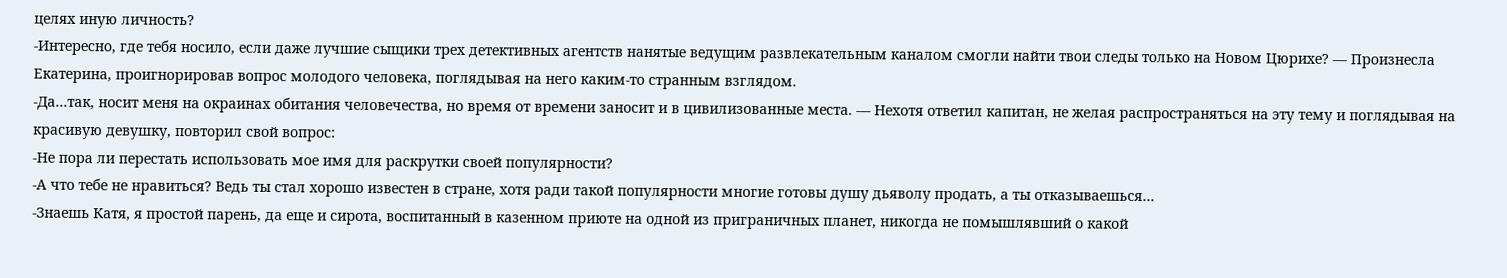целях иную личность?
-Интересно, где тебя носило, если даже лучшие сыщики трех детективных агентств нанятые ведущим развлекательным каналом смогли найти твои следы только на Новом Цюрихе? — Произнесла Екатерина, проигнорировав вопрос молодого человека, поглядывая на него каким-то странным взглядом.
-Да…так, носит меня на окраинах обитания человечества, но время от времени заносит и в цивилизованные места. — Нехотя ответил капитан, не желая распространяться на эту тему и поглядывая на красивую девушку, повторил свой вопрос:
-Не пора ли перестать использовать мое имя для раскрутки своей популярности?
-А что тебе не нравиться? Ведь ты стал хорошо известен в стране, хотя ради такой популярности многие готовы душу дьяволу продать, а ты отказываешься…
-Знаешь Катя, я простой парень, да еще и сирота, воспитанный в казенном приюте на одной из приграничных планет, никогда не помышлявший о какой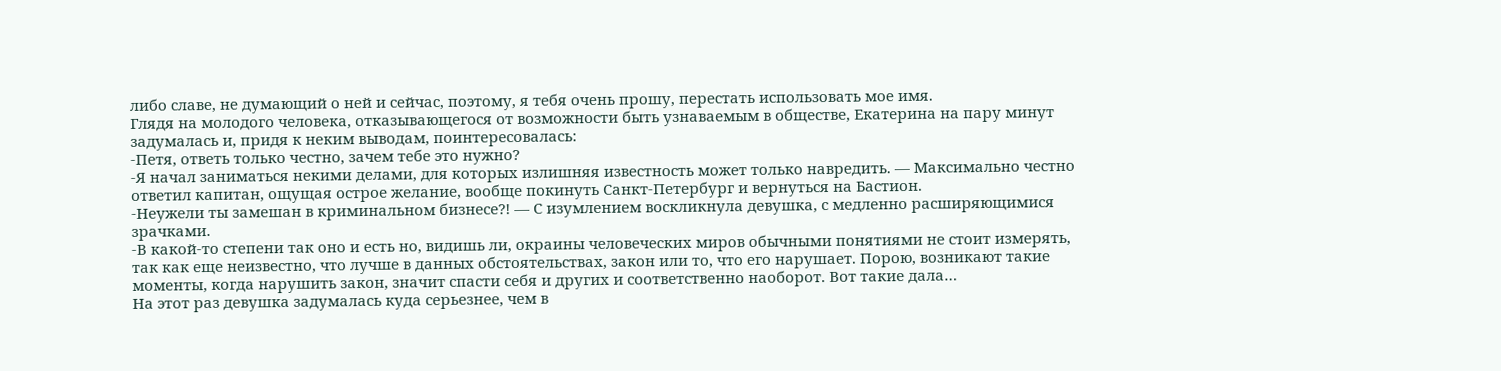либо славе, не думающий о ней и сейчас, поэтому, я тебя очень прошу, перестать использовать мое имя.
Глядя на молодого человека, отказывающегося от возможности быть узнаваемым в обществе, Екатерина на пару минут задумалась и, придя к неким выводам, поинтересовалась:
-Петя, ответь только честно, зачем тебе это нужно?
-Я начал заниматься некими делами, для которых излишняя известность может только навредить. — Максимально честно ответил капитан, ощущая острое желание, вообще покинуть Санкт-Петербург и вернуться на Бастион.
-Неужели ты замешан в криминальном бизнесе?! — С изумлением воскликнула девушка, с медленно расширяющимися зрачками.
-В какой-то степени так оно и есть но, видишь ли, окраины человеческих миров обычными понятиями не стоит измерять, так как еще неизвестно, что лучше в данных обстоятельствах, закон или то, что его нарушает. Порою, возникают такие моменты, когда нарушить закон, значит спасти себя и других и соответственно наоборот. Вот такие дала…
На этот раз девушка задумалась куда серьезнее, чем в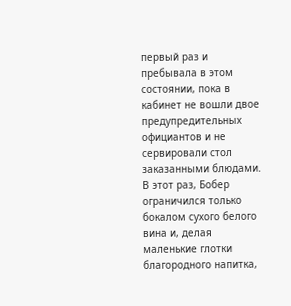первый раз и пребывала в этом состоянии, пока в кабинет не вошли двое предупредительных официантов и не сервировали стол заказанными блюдами. В этот раз, Бобер ограничился только бокалом сухого белого вина и, делая маленькие глотки благородного напитка,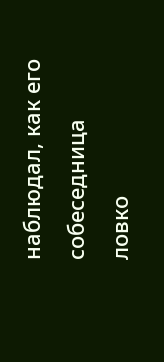наблюдал, как его собеседница ловко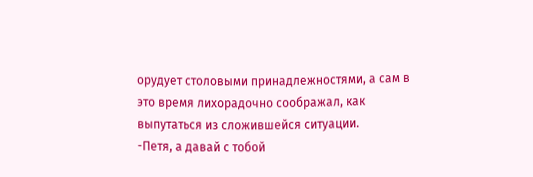орудует столовыми принадлежностями, а сам в это время лихорадочно соображал, как выпутаться из сложившейся ситуации.
-Петя, а давай с тобой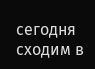cегодня сходим в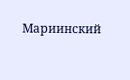Мариинский